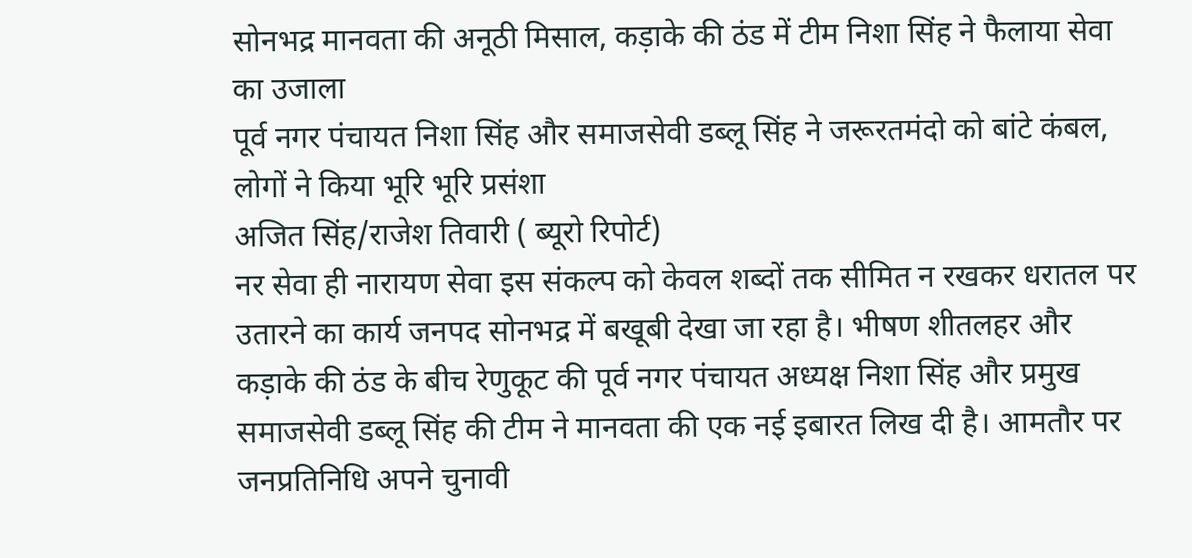सोनभद्र मानवता की अनूठी मिसाल, कड़ाके की ठंड में टीम निशा सिंह ने फैलाया सेवा का उजाला
पूर्व नगर पंचायत निशा सिंह और समाजसेवी डब्लू सिंह ने जरूरतमंदो को बांटे कंबल, लोगों ने किया भूरि भूरि प्रसंशा
अजित सिंह/राजेश तिवारी ( ब्यूरो रिपोर्ट)
नर सेवा ही नारायण सेवा इस संकल्प को केवल शब्दों तक सीमित न रखकर धरातल पर उतारने का कार्य जनपद सोनभद्र में बखूबी देखा जा रहा है। भीषण शीतलहर और कड़ाके की ठंड के बीच रेणुकूट की पूर्व नगर पंचायत अध्यक्ष निशा सिंह और प्रमुख समाजसेवी डब्लू सिंह की टीम ने मानवता की एक नई इबारत लिख दी है। आमतौर पर जनप्रतिनिधि अपने चुनावी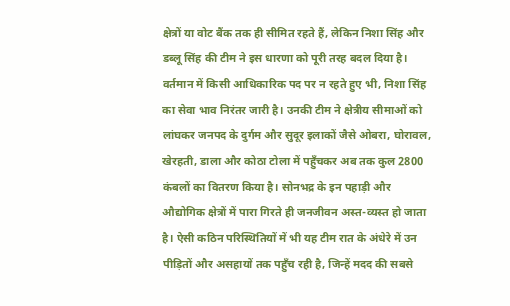क्षेत्रों या वोट बैंक तक ही सीमित रहते हैं, लेकिन निशा सिंह और डब्लू सिंह की टीम ने इस धारणा को पूरी तरह बदल दिया है।
वर्तमान में किसी आधिकारिक पद पर न रहते हुए भी, निशा सिंह का सेवा भाव निरंतर जारी है। उनकी टीम ने क्षेत्रीय सीमाओं को लांघकर जनपद के दुर्गम और सुदूर इलाकों जैसे ओबरा, घोरावल, खेरहती, डाला और कोठा टोला में पहुँचकर अब तक कुल 2800 कंबलों का वितरण किया है। सोनभद्र के इन पहाड़ी और औद्योगिक क्षेत्रों में पारा गिरते ही जनजीवन अस्त-व्यस्त हो जाता है। ऐसी कठिन परिस्थितियों में भी यह टीम रात के अंधेरे में उन पीड़ितों और असहायों तक पहुँच रही है, जिन्हें मदद की सबसे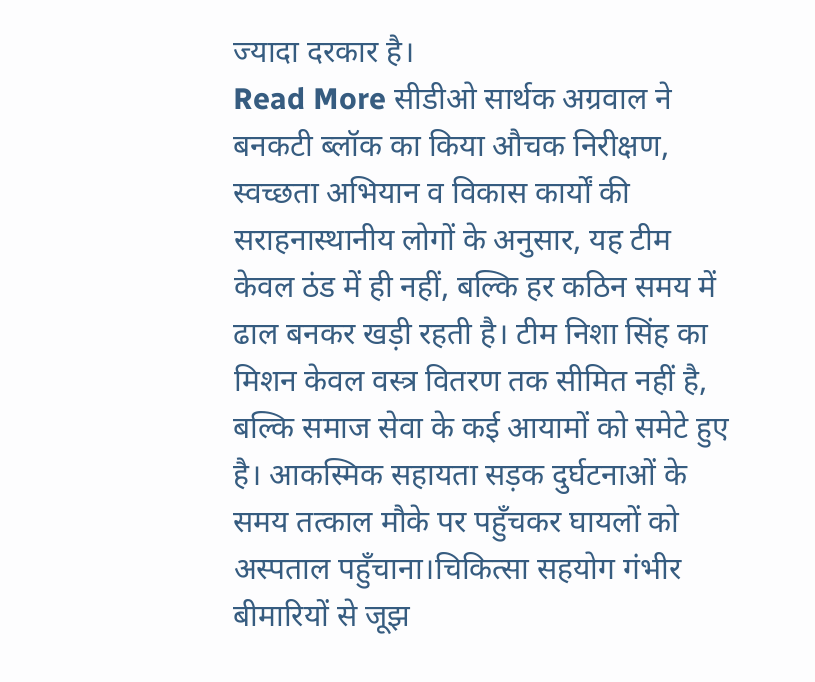ज्यादा दरकार है।
Read More सीडीओ सार्थक अग्रवाल ने बनकटी ब्लॉक का किया औचक निरीक्षण, स्वच्छता अभियान व विकास कार्यों की सराहनास्थानीय लोगों के अनुसार, यह टीम केवल ठंड में ही नहीं, बल्कि हर कठिन समय में ढाल बनकर खड़ी रहती है। टीम निशा सिंह का मिशन केवल वस्त्र वितरण तक सीमित नहीं है, बल्कि समाज सेवा के कई आयामों को समेटे हुए है। आकस्मिक सहायता सड़क दुर्घटनाओं के समय तत्काल मौके पर पहुँचकर घायलों को अस्पताल पहुँचाना।चिकित्सा सहयोग गंभीर बीमारियों से जूझ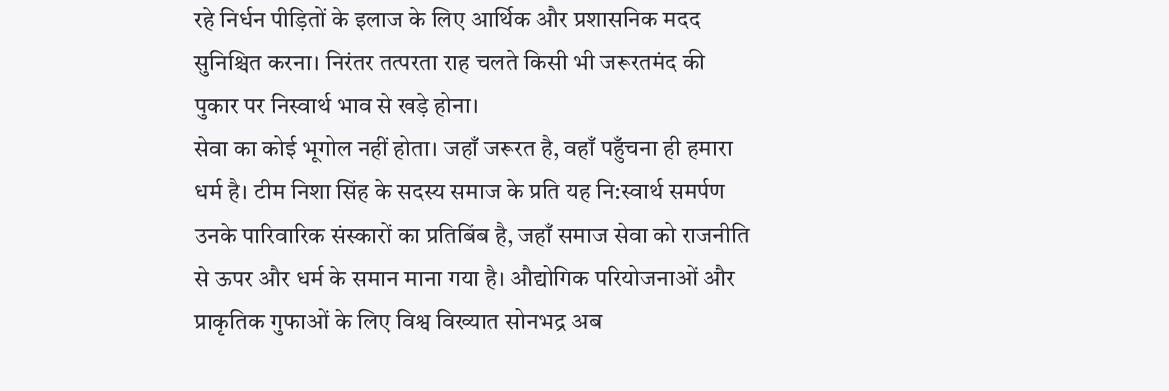रहे निर्धन पीड़ितों के इलाज के लिए आर्थिक और प्रशासनिक मदद सुनिश्चित करना। निरंतर तत्परता राह चलते किसी भी जरूरतमंद की पुकार पर निस्वार्थ भाव से खड़े होना।
सेवा का कोई भूगोल नहीं होता। जहाँ जरूरत है, वहाँ पहुँचना ही हमारा धर्म है। टीम निशा सिंह के सदस्य समाज के प्रति यह नि:स्वार्थ समर्पण उनके पारिवारिक संस्कारों का प्रतिबिंब है, जहाँ समाज सेवा को राजनीति से ऊपर और धर्म के समान माना गया है। औद्योगिक परियोजनाओं और प्राकृतिक गुफाओं के लिए विश्व विख्यात सोनभद्र अब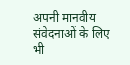अपनी मानवीय संवेदनाओं के लिए भी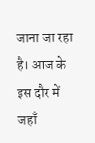जाना जा रहा है। आज के इस दौर में जहाँ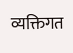व्यक्तिगत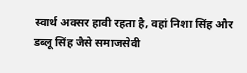स्वार्थ अक्सर हावी रहता है, वहां निशा सिंह और डब्लू सिंह जैसे समाजसेवी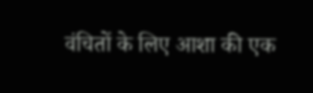वंचितों के लिए आशा की एक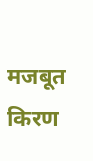मजबूत किरण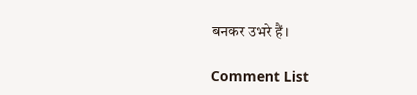बनकर उभरे हैं।

Comment List